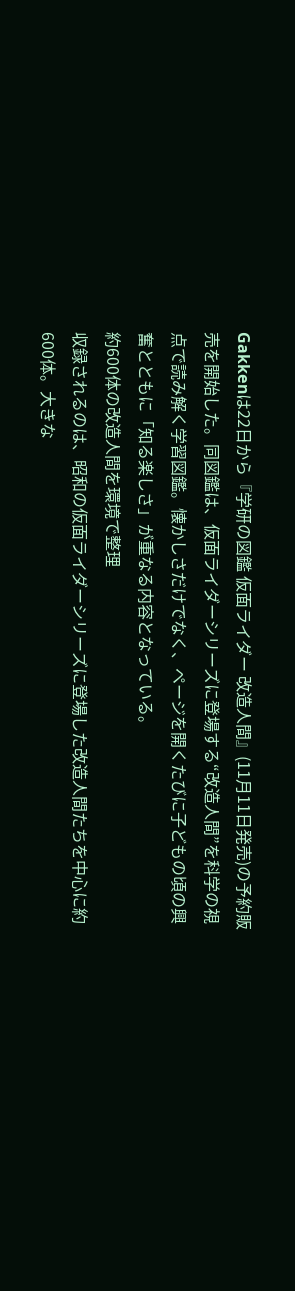Gakkenは22日から『学研の図鑑 仮面ライダー 改造人間』(11月11日発売)の予約販売を開始した。同図鑑は、仮面ライダーシリーズに登場する“改造人間”を科学の視点で読み解く学習図鑑。懐かしさだけでなく、ページを開くたびに子どもの頃の興奮とともに「知る楽しさ」が重なる内容となっている。
約600体の改造人間を環境で整理
収録されるのは、昭和の仮面ライダーシリーズに登場した改造人間たちを中心に約600体。大きな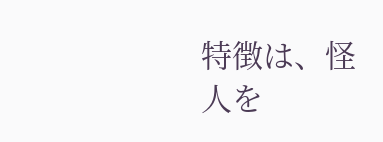特徴は、怪人を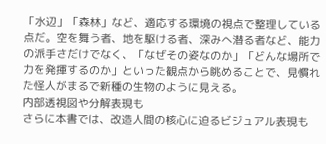「水辺」「森林」など、適応する環境の視点で整理している点だ。空を舞う者、地を駆ける者、深みへ潜る者など、能力の派手さだけでなく、「なぜその姿なのか」「どんな場所で力を発揮するのか」といった観点から眺めることで、見慣れた怪人がまるで新種の生物のように見える。
内部透視図や分解表現も
さらに本書では、改造人間の核心に迫るビジュアル表現も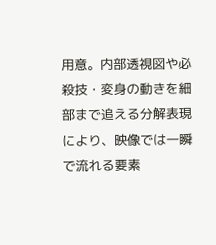用意。内部透視図や必殺技・変身の動きを細部まで追える分解表現により、映像では一瞬で流れる要素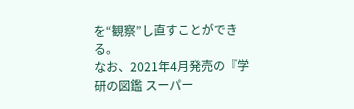を“観察”し直すことができる。
なお、2021年4月発売の『学研の図鑑 スーパー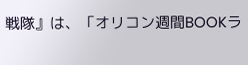戦隊』は、「オリコン週間BOOKラ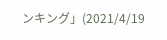ンキング」(2021/4/19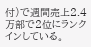付)で週間売上2.4万部で2位にランクインしている。